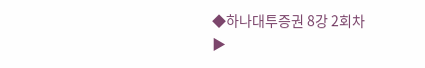◆하나대투증권 8강 2회차
▶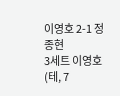이영호 2-1 정종현
3세트 이영호(테, 7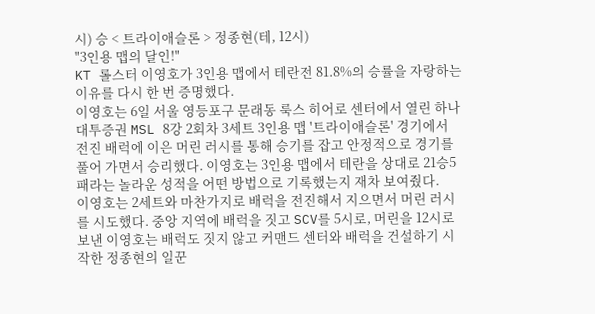시) 승 < 트라이애슬론 > 정종현(테, 12시)
"3인용 맵의 달인!"
KT 롤스터 이영호가 3인용 맵에서 테란전 81.8%의 승률을 자랑하는 이유를 다시 한 번 증명했다.
이영호는 6일 서울 영등포구 문래동 룩스 히어로 센터에서 열린 하나대투증권 MSL 8강 2회차 3세트 3인용 맵 '트라이애슬론' 경기에서 전진 배럭에 이은 머린 러시를 통해 승기를 잡고 안정적으로 경기를 풀어 가면서 승리했다. 이영호는 3인용 맵에서 테란을 상대로 21승5패라는 놀라운 성적을 어떤 방법으로 기록했는지 재차 보여줬다.
이영호는 2세트와 마찬가지로 배럭을 전진해서 지으면서 머린 러시를 시도했다. 중앙 지역에 배럭을 짓고 SCV를 5시로, 머린을 12시로 보낸 이영호는 배럭도 짓지 않고 커맨드 센터와 배럭을 건설하기 시작한 정종현의 일꾼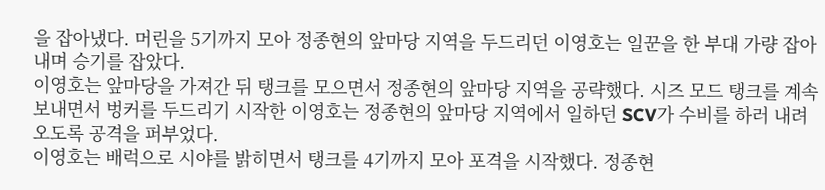을 잡아냈다. 머린을 5기까지 모아 정종현의 앞마당 지역을 두드리던 이영호는 일꾼을 한 부대 가량 잡아내며 승기를 잡았다.
이영호는 앞마당을 가져간 뒤 탱크를 모으면서 정종현의 앞마당 지역을 공략했다. 시즈 모드 탱크를 계속 보내면서 벙커를 두드리기 시작한 이영호는 정종현의 앞마당 지역에서 일하던 SCV가 수비를 하러 내려오도록 공격을 퍼부었다.
이영호는 배럭으로 시야를 밝히면서 탱크를 4기까지 모아 포격을 시작했다. 정종현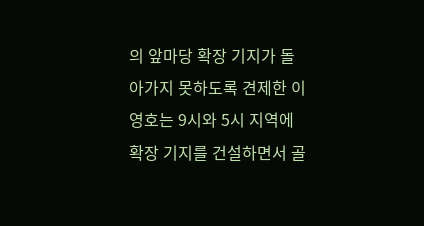의 앞마당 확장 기지가 돌아가지 못하도록 견제한 이영호는 9시와 5시 지역에 확장 기지를 건설하면서 골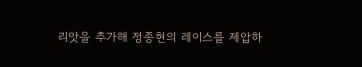리앗을 추가해 정종현의 레이스를 제압하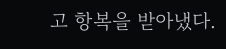고 항복을 받아냈다.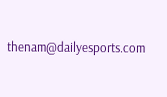thenam@dailyesports.com